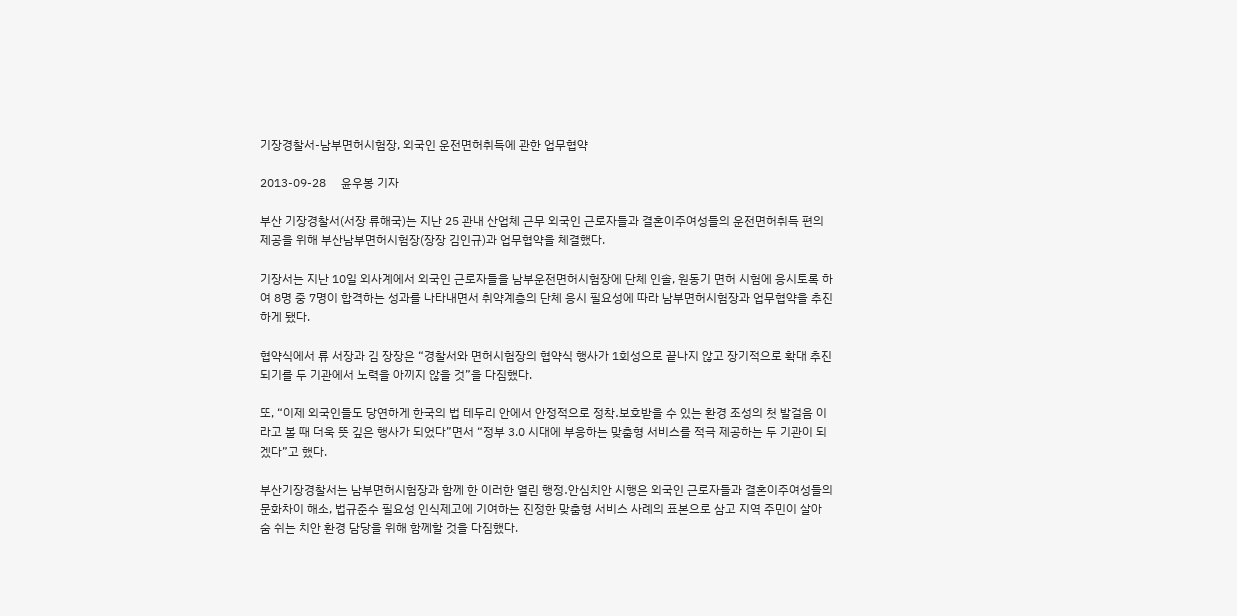기장경찰서-남부면허시험장, 외국인 운전면허취득에 관한 업무협약

2013-09-28     윤우봉 기자

부산 기장경찰서(서장 류해국)는 지난 25 관내 산업체 근무 외국인 근로자들과 결혼이주여성들의 운전면허취득 편의 제공을 위해 부산남부면허시험장(장장 김인규)과 업무협약을 체결했다.

기장서는 지난 10일 외사계에서 외국인 근로자들을 남부운전면허시험장에 단체 인솔, 원동기 면허 시험에 응시토록 하여 8명 중 7명이 합격하는 성과를 나타내면서 취약계층의 단체 응시 필요성에 따라 남부면허시험장과 업무협약을 추진하게 됐다.

협약식에서 류 서장과 김 장장은 “경찰서와 면허시험장의 협약식 행사가 1회성으로 끝나지 않고 장기적으로 확대 추진되기를 두 기관에서 노력을 아끼지 않을 것”을 다짐했다.

또, “이제 외국인들도 당연하게 한국의 법 테두리 안에서 안정적으로 정착․보호받을 수 있는 환경 조성의 첫 발걸음 이라고 볼 때 더욱 뜻 깊은 행사가 되었다”면서 “정부 3.0 시대에 부응하는 맞춤형 서비스를 적극 제공하는 두 기관이 되겠다”고 했다.

부산기장경찰서는 남부면허시험장과 함께 한 이러한 열린 행정․안심치안 시행은 외국인 근로자들과 결혼이주여성들의 문화차이 해소, 법규준수 필요성 인식제고에 기여하는 진정한 맞춤형 서비스 사례의 표본으로 삼고 지역 주민이 살아 숨 쉬는 치안 환경 담당을 위해 함께할 것을 다짐했다.